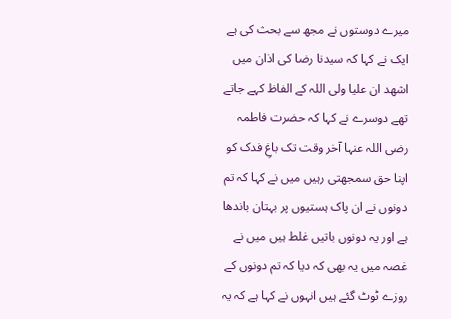میرے دوستوں نے مجھ سے بحث کی ہے ایک نے کہا کہ سیدنا رضا کی اذان میں اشهد ان علیا ولی اللہ کے الفاظ کہے جاتے تھے دوسرے نے کہا کہ حضرت فاطمہ رضی اللہ عنہا آخر وقت تک باغِ فدک کو اپنا حق سمجھتی رہیں میں نے کہا کہ تم دونوں نے ان پاک ہستیوں پر بہتان باندھا ہے اور یہ دونوں باتیں غلط ہیں میں نے غصہ میں یہ بھی کہ دیا کہ تم دونوں کے روزے ٹوٹ گئے ہیں انہوں نے کہا ہے کہ یہ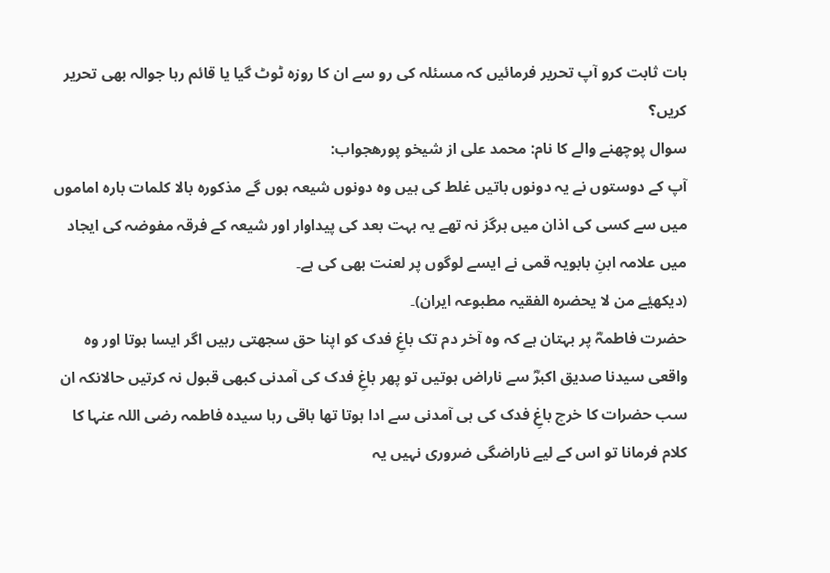بات ثابت کرو آپ تحریر فرمائیں کہ مسئلہ کی رو سے ان کا روزہ ٹوٹ گیا یا قائم رہا جوالہ بھی تحریر کریں؟
سوال پوچھنے والے کا نام: محمد علی از شیخو پورهجواب:
آپ کے دوستوں نے یہ دونوں باتیں غلط کی ہیں وہ دونوں شیعہ ہوں گے مذکورہ بالا کلمات بارہ اماموں میں سے کسی کی اذان میں ہرگز نہ تھے یہ بہت بعد کی پیداوار اور شیعہ کے فرقہ مفوضہ کی ایجاد میں علامہ ابنِ بابویہ قمی نے ایسے لوگوں پر لعنت بھی کی ہے۔
(دیکھیٔے من لا یحضرہ الفقیہ مطبوعہ ایران)۔
حضرت فاطمہؓ پر بہتان ہے کہ وہ آخر دم تک باغِ فدک کو اپنا حق سجھتی رہیں اگر ایسا ہوتا اور وہ واقعی سیدنا صدیق اکبرؓ سے ناراض ہوتیں تو پھر باغِ فدک کی آمدنی کبھی قبول نہ کرتیں حالانکہ ان سب حضرات کا خرچ باغِ فدک کی ہی آمدنی سے ادا ہوتا تھا باقی رہا سیدہ فاطمہ رضی اللہ عنہا کا کلام فرمانا تو اس کے لیے ناراضگی ضروری نہیں یہ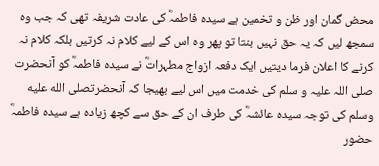محض گمان اور ظن و تخمین ہے سیدہ فاطمہؓ کی عادت شریفہ تھی کہ جب وہ سمجھ لیں کہ یہ حق نہیں بنتا تو پھر وہ اس کے لیے کلام نہ کرتیں بلکہ کلام نہ کرنے کا اعلان فرما دیتیں ایک دفعہ ازواج مطہراتؓ نے سیدہ فاطمہؓ کو آنحضرت صلی اللہ علیہ و سلم کی خدمت میں اس لیے بھیجا کہ آنحضرتصلى الله عليه وسلم کی توجہ سیدہ عائشہؓ کی طرف ان کے حق سے کچھ زیادہ ہے سیدہ فاطمہؓ حضور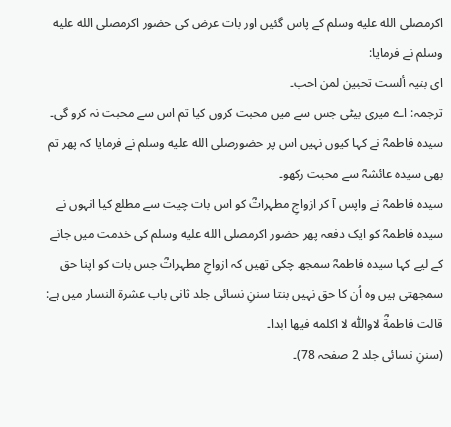اکرمصلى الله عليه وسلم کے پاس گئیں اور بات عرض کی حضور اکرمصلى الله عليه وسلم نے فرمایا:
ای بنیہ ألست تحبين لمن احب۔
ترجمہ: اے میری بیٹی جس سے میں محبت کروں کیا تم اس سے محبت نہ کرو گی۔
سیدہ فاطمہؓ نے کہا کیوں نہیں اس پر حضورصلى الله عليه وسلم نے فرمایا کہ پھر تم بھی سیدہ عائشہؓ سے محبت رکھو۔
سیدہ فاطمہؓ نے واپس آ کر ازواجِ مطہراتؓ کو اس بات چیت سے مطلع کیا انہوں نے سیدہ فاطمہؓ کو ایک دفعہ پھر حضور اکرمصلى الله عليه وسلم کی خدمت میں جانے کے لیے کہا سیدہ فاطمہؓ سمجھ چکی تھیں کہ ازواجِ مطہراتؓ جس بات کو اپنا حق سمجھتی ہیں وہ اُن کا حق نہیں بنتا سننِ نسائی جلد ثانی باب عشرۃ النسار میں ہے:
قالت فاطمةؓ لاواللّٰه لا اكلمه فيها ابدا۔
(سننِ نسائی جلد 2 صفحہ 78)۔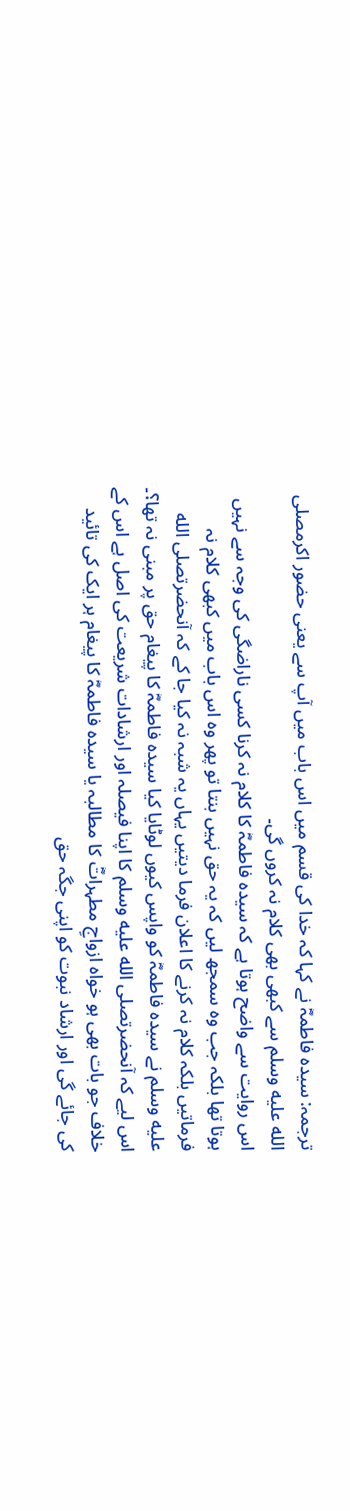ترجمہ: سیدہ فاطمہؓ نے کہا کہ خدا کی قسم میں اس باب میں آپ سے یعنی حضور اکرمصلى الله عليه وسلم سے کبھی بھی کلام نہ کروں گی۔
اس روایت سے واضح ہوتا ہے کہ سیدہ فاطمہؓ کا کلام نہ کرنا کسی ناراضگی کی وجہ سے نہیں ہوتا تھا بلکہ جب وہ سمجھ لیں کہ یہ حق نہیں بنتا تو پھر وہ اس باب میں کبھی کلام نہ فرماتیں بلکہ کلام نہ کرنے کا اعلان فرما دیتیں یہاں یہ شبہ نہ کیا جا کے کہ آنحضرتصلى الله عليه وسلم نے سیدہ فاطمہؓ کو واپس کیوں لوٹایا کیا سیدہ فاطمہؓ کا پیغام حق پر مبنی نہ تھا؟۔
اس لیے کہ آنحضرتصلى الله عليه وسلم کا اپنا فیصلہ اور ارشادات شریعت کی اصل ہے اس کے خلاف جو بات بھی ہو خواہ ازواجِ مطہراتؓ کا مطالبہ یا سیدہ فاطمہؓ کا پیغام ہر ایک کی تائید کی جائے گی اور ارشاد نبوت کو اپنی جگہ حق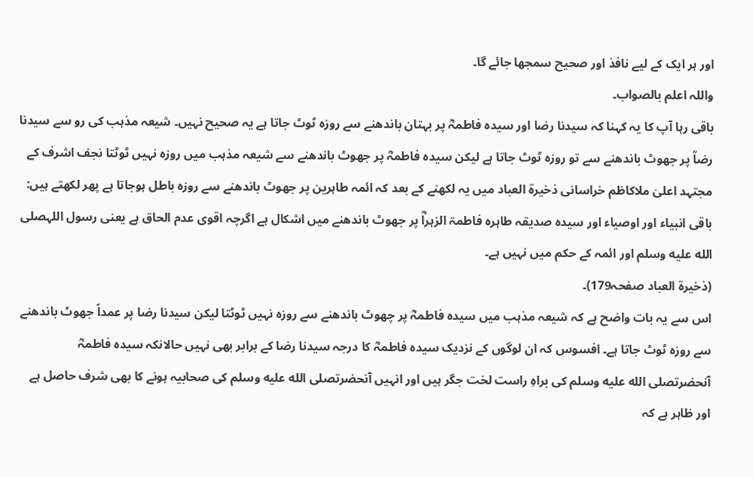اور ہر ایک کے لیے نافذ اور صحیح سمجھا جائے گا۔
واللہ اعلم بالصواب۔
باقی رہا آپ کا یہ کہنا کہ سیدنا رضا اور سیدہ فاطمہؓ پر بہتان باندھنے سے روزہ ٹوٹ جاتا ہے یہ صحیح نہیں۔ شیعہ مذہب کی رو سے سیدنا رضاؒ پر جھوٹ باندھنے سے تو روزہ ٹوٹ جاتا ہے لیکن سیدہ فاطمہؓ پر جھوٹ باندھنے سے شیعہ مذہب میں روزہ نہیں ٹوٹتا نجف اشرف کے مجتہد اعلیٰ ملاکاظم خراسانی ذخیرۃ العباد میں یہ لکھنے کے بعد کہ ائمہ طاہرین پر جھوٹ باندھنے سے روزہ باطل ہوجاتا ہے پھر لکھتے ہیں:
باقی انبیاء اور اوصیاء اور سیدہ صدیقہ طاہرہ فاطمۃ الزہراؓ پر جھوٹ باندھنے میں اشکال ہے اگرچہ اقوی عدم الحاق ہے یعنی رسول اللہصلى الله عليه وسلم اور اںٔمہ کے حکم میں نہیں ہے۔
(ذخیرۃ العباد صفحہ179)۔
اس سے یہ بات واضح ہے کہ شیعہ مذہب میں سیدہ فاطمہؓ پر چھوٹ باندھنے سے روزہ نہیں ٹوٹتا لیکن سیدنا رضا پر عمداً جھوٹ باندھنے سے روزہ ٹوٹ جاتا ہے۔ افسوس کہ ان لوگوں کے نزدیک سیدہ فاطمہؓ کا درجہ سیدنا رضا کے برابر بھی نہیں حالانکہ سیدہ فاطمہؓ آنحضرتصلى الله عليه وسلم کی براہِ راست لخت جگر ہیں اور انہیں آنحضرتصلى الله عليه وسلم کی صحابیہ ہونے کا بھی شرف حاصل ہے اور ظاہر ہے کہ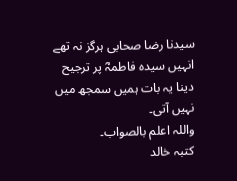سیدنا رضا صحابی ہرگز نہ تھے انہیں سیدہ فاطمہؓ پر ترجیح دینا یہ بات ہمیں سمجھ میں نہیں آتی۔
واللہ اعلم بالصواب۔
كتبہ خالد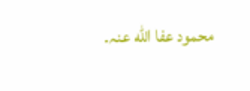محمود عفا اللّٰه عنہ۔